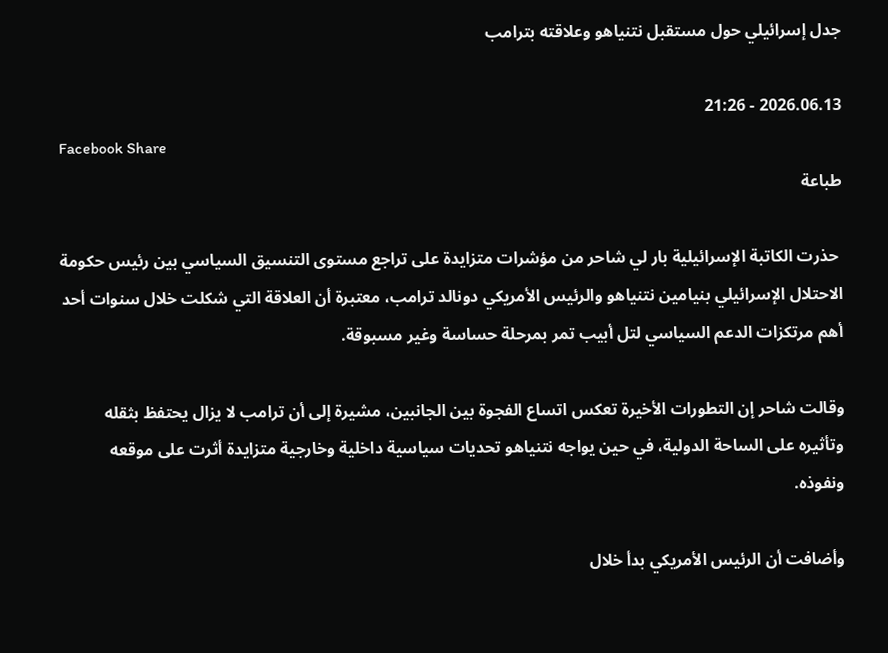جدل إسرائيلي حول مستقبل نتنياهو وعلاقته بترامب

2026.06.13 - 21:26
Facebook Share
طباعة

 حذرت الكاتبة الإسرائيلية بار لي شاحر من مؤشرات متزايدة على تراجع مستوى التنسيق السياسي بين رئيس حكومة الاحتلال الإسرائيلي بنيامين نتنياهو والرئيس الأمريكي دونالد ترامب، معتبرة أن العلاقة التي شكلت خلال سنوات أحد أهم مرتكزات الدعم السياسي لتل أبيب تمر بمرحلة حساسة وغير مسبوقة.

وقالت شاحر إن التطورات الأخيرة تعكس اتساع الفجوة بين الجانبين، مشيرة إلى أن ترامب لا يزال يحتفظ بثقله وتأثيره على الساحة الدولية، في حين يواجه نتنياهو تحديات سياسية داخلية وخارجية متزايدة أثرت على موقعه ونفوذه.

وأضافت أن الرئيس الأمريكي بدأ خلال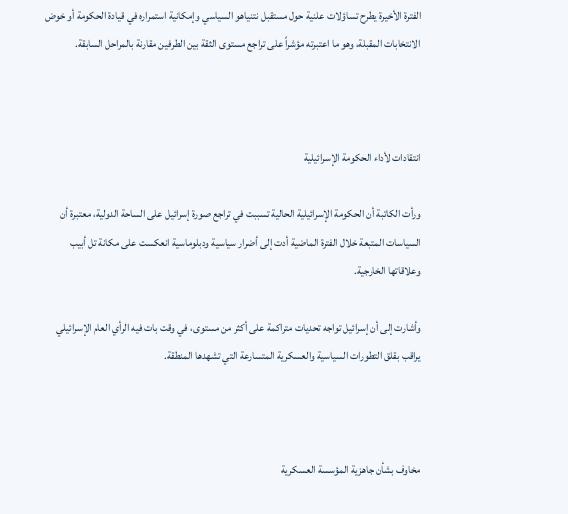الفترة الأخيرة يطرح تساؤلات علنية حول مستقبل نتنياهو السياسي وإمكانية استمراره في قيادة الحكومة أو خوض الانتخابات المقبلة، وهو ما اعتبرته مؤشراً على تراجع مستوى الثقة بين الطرفين مقارنة بالمراحل السابقة.



انتقادات لأداء الحكومة الإسرائيلية

ورأت الكاتبة أن الحكومة الإسرائيلية الحالية تسببت في تراجع صورة إسرائيل على الساحة الدولية، معتبرة أن السياسات المتبعة خلال الفترة الماضية أدت إلى أضرار سياسية ودبلوماسية انعكست على مكانة تل أبيب وعلاقاتها الخارجية.

وأشارت إلى أن إسرائيل تواجه تحديات متراكمة على أكثر من مستوى، في وقت بات فيه الرأي العام الإسرائيلي يراقب بقلق التطورات السياسية والعسكرية المتسارعة التي تشهدها المنطقة.



مخاوف بشأن جاهزية المؤسسة العسكرية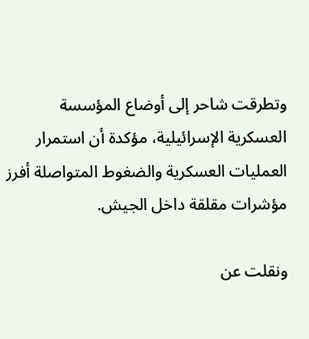وتطرقت شاحر إلى أوضاع المؤسسة العسكرية الإسرائيلية، مؤكدة أن استمرار العمليات العسكرية والضغوط المتواصلة أفرز مؤشرات مقلقة داخل الجيش.

ونقلت عن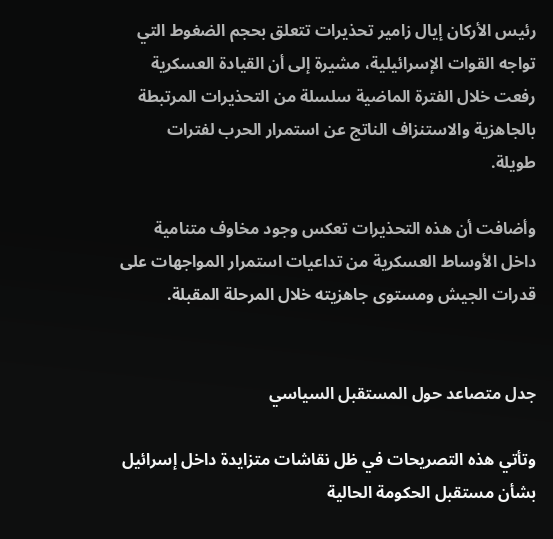رئيس الأركان إيال زامير تحذيرات تتعلق بحجم الضغوط التي تواجه القوات الإسرائيلية، مشيرة إلى أن القيادة العسكرية رفعت خلال الفترة الماضية سلسلة من التحذيرات المرتبطة بالجاهزية والاستنزاف الناتج عن استمرار الحرب لفترات طويلة.

وأضافت أن هذه التحذيرات تعكس وجود مخاوف متنامية داخل الأوساط العسكرية من تداعيات استمرار المواجهات على قدرات الجيش ومستوى جاهزيته خلال المرحلة المقبلة.


جدل متصاعد حول المستقبل السياسي

وتأتي هذه التصريحات في ظل نقاشات متزايدة داخل إسرائيل بشأن مستقبل الحكومة الحالية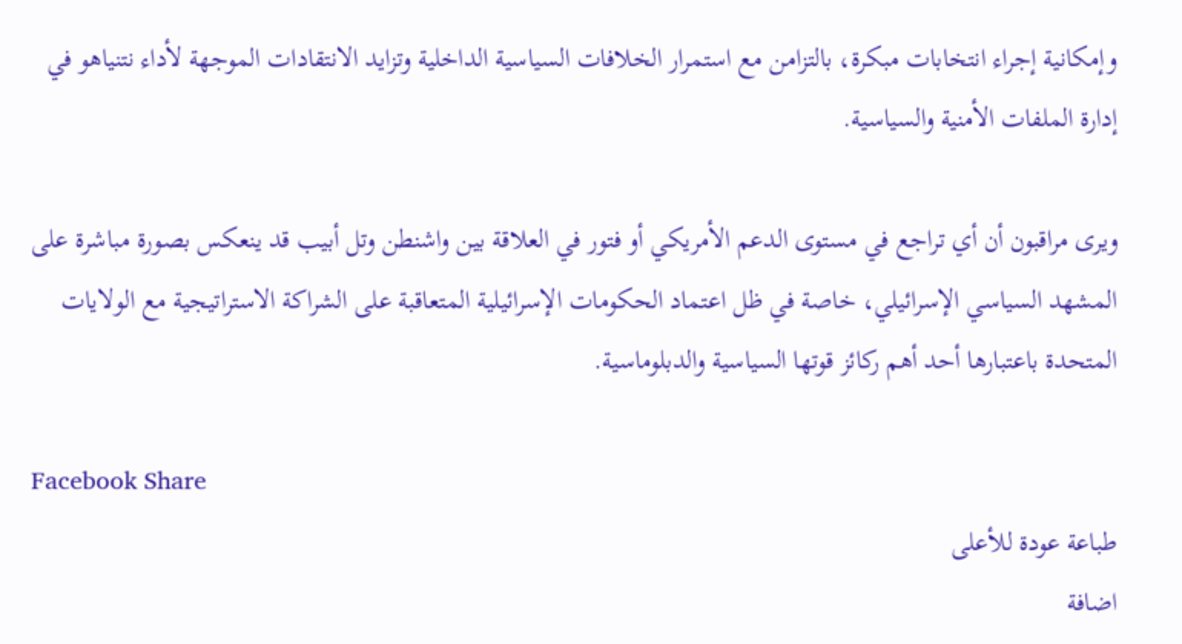وإمكانية إجراء انتخابات مبكرة، بالتزامن مع استمرار الخلافات السياسية الداخلية وتزايد الانتقادات الموجهة لأداء نتنياهو في إدارة الملفات الأمنية والسياسية.

ويرى مراقبون أن أي تراجع في مستوى الدعم الأمريكي أو فتور في العلاقة بين واشنطن وتل أبيب قد ينعكس بصورة مباشرة على المشهد السياسي الإسرائيلي، خاصة في ظل اعتماد الحكومات الإسرائيلية المتعاقبة على الشراكة الاستراتيجية مع الولايات المتحدة باعتبارها أحد أهم ركائز قوتها السياسية والدبلوماسية.

Facebook Share
طباعة عودة للأعلى
اضافة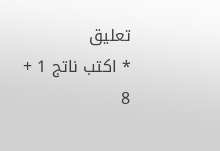تعليق
* اكتب ناتج 1 + 8